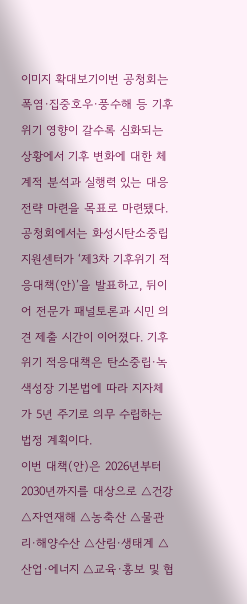이미지 확대보기이번 공청회는 폭염·집중호우·풍수해 등 기후위기 영향이 갈수록 심화되는 상황에서 기후 변화에 대한 체계적 분석과 실행력 있는 대응 전략 마련을 목표로 마련됐다.
공청회에서는 화성시탄소중립지원센터가 ‘제3차 기후위기 적응대책(안)’을 발표하고, 뒤이어 전문가 패널토론과 시민 의견 제출 시간이 이어졌다. 기후위기 적응대책은 탄소중립·녹색성장 기본법에 따라 지자체가 5년 주기로 의무 수립하는 법정 계획이다.
이번 대책(안)은 2026년부터 2030년까지를 대상으로 △건강 △자연재해 △농축산 △물관리·해양수산 △산림·생태계 △산업·에너지 △교육·홍보 및 협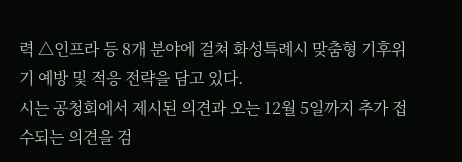력 △인프라 등 8개 분야에 걸쳐 화성특례시 맞춤형 기후위기 예방 및 적응 전략을 담고 있다.
시는 공청회에서 제시된 의견과 오는 12월 5일까지 추가 접수되는 의견을 검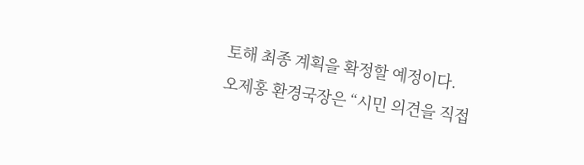토해 최종 계획을 확정할 예정이다.
오제홍 환경국장은 “시민 의견을 직접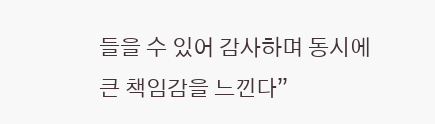들을 수 있어 감사하며 동시에 큰 책임감을 느낀다”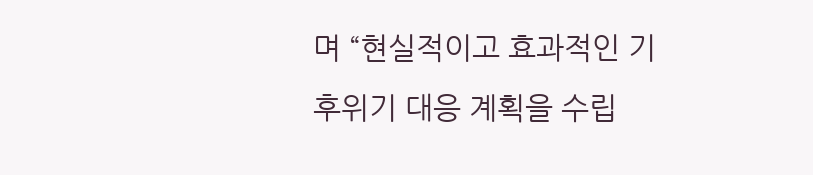며 “현실적이고 효과적인 기후위기 대응 계획을 수립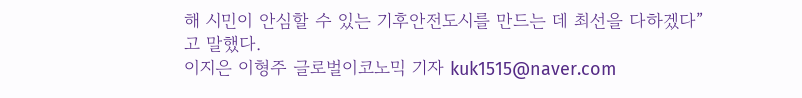해 시민이 안심할 수 있는 기후안전도시를 만드는 데 최선을 다하겠다”고 말했다.
이지은 이형주 글로벌이코노믹 기자 kuk1515@naver.com